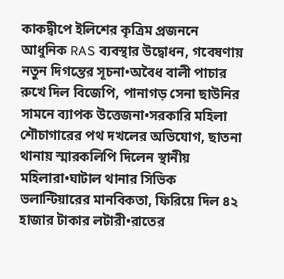কাকদ্বীপে ইলিশের কৃত্রিম প্রজননে আধুনিক RAS ব্যবস্থার উদ্বোধন, গবেষণায় নতুন দিগন্তের সূচনা•অবৈধ বালী পাচার রুখে দিল বিজেপি, পানাগড় সেনা ছাউনির সামনে ব্যাপক উত্তেজনা•সরকারি মহিলা শৌচাগারের পথ দখলের অভিযোগ, ছাতনা থানায় স্মারকলিপি দিলেন স্থানীয় মহিলারা•ঘাটাল থানার সিভিক ভলান্টিয়ারের মানবিকতা, ফিরিয়ে দিল ৪২ হাজার টাকার লটারী•রাতের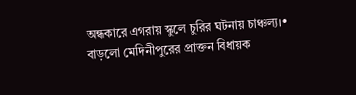অন্ধকারে এগরায় স্কুলে চুরির ঘটনায় চাঞ্চল্য।•
বাড়লো মেদিনীপুরের প্রাক্তন বিধায়ক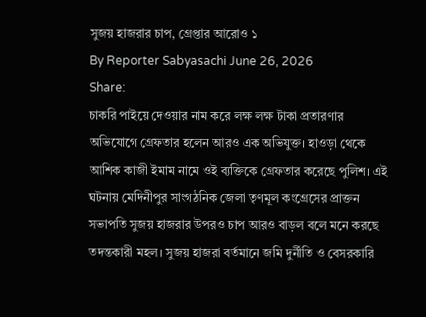সুজয় হাজরার চাপ, গ্রেপ্তার আরোও ১
By Reporter Sabyasachi June 26, 2026
Share:
চাকরি পাইয়ে দেওয়ার নাম করে লক্ষ লক্ষ টাকা প্রতারণার অভিযোগে গ্রেফতার হলেন আরও এক অভিযুক্ত। হাওড়া থেকে আশিক কাজী ইমাম নামে ওই ব্যক্তিকে গ্রেফতার করেছে পুলিশ। এই ঘটনায় মেদিনীপুর সাংগঠনিক জেলা তৃণমূল কংগ্রেসের প্রাক্তন সভাপতি সুজয় হাজরার উপরও চাপ আরও বাড়ল বলে মনে করছে তদন্তকারী মহল। সুজয় হাজরা বর্তমানে জমি দুর্নীতি ও বেসরকারি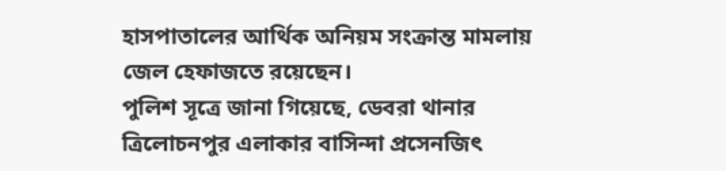হাসপাতালের আর্থিক অনিয়ম সংক্রান্ত মামলায় জেল হেফাজতে রয়েছেন।
পুলিশ সূত্রে জানা গিয়েছে, ডেবরা থানার ত্রিলোচনপুর এলাকার বাসিন্দা প্রসেনজিৎ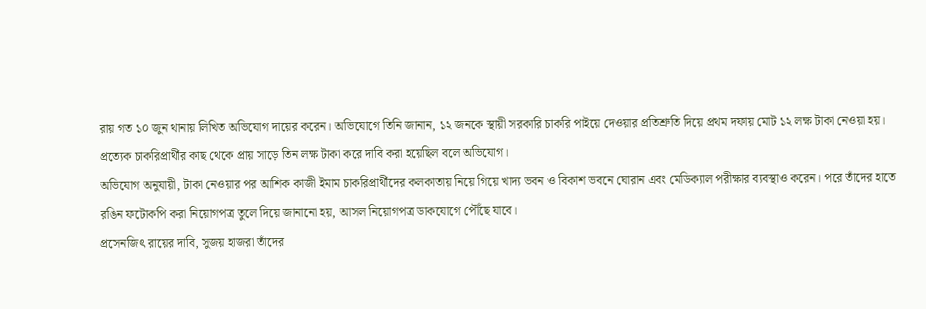রায় গত ১০ জুন থানায় লিখিত অভিযোগ দায়ের করেন। অভিযোগে তিনি জানান, ১২ জনকে স্থায়ী সরকারি চাকরি পাইয়ে দেওয়ার প্রতিশ্রুতি দিয়ে প্রথম দফায় মোট ১২ লক্ষ টাকা নেওয়া হয়। প্রত্যেক চাকরিপ্রার্থীর কাছ থেকে প্রায় সাড়ে তিন লক্ষ টাকা করে দাবি করা হয়েছিল বলে অভিযোগ।
অভিযোগ অনুযায়ী, টাকা নেওয়ার পর আশিক কাজী ইমাম চাকরিপ্রার্থীদের কলকাতায় নিয়ে গিয়ে খাদ্য ভবন ও বিকাশ ভবনে ঘোরান এবং মেডিক্যাল পরীক্ষার ব্যবস্থাও করেন। পরে তাঁদের হাতে রঙিন ফটোকপি করা নিয়োগপত্র তুলে দিয়ে জানানো হয়, আসল নিয়োগপত্র ডাকযোগে পৌঁছে যাবে।
প্রসেনজিৎ রায়ের দাবি, সুজয় হাজরা তাঁদের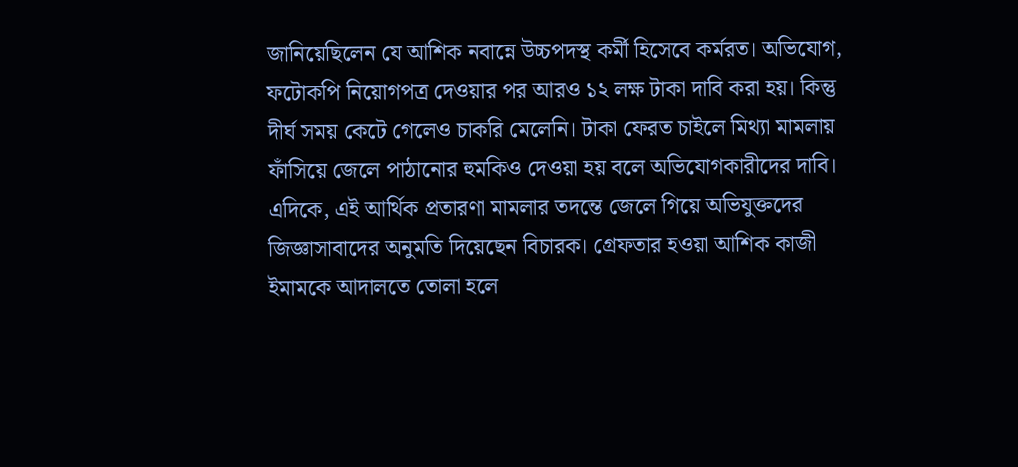জানিয়েছিলেন যে আশিক নবান্নে উচ্চপদস্থ কর্মী হিসেবে কর্মরত। অভিযোগ, ফটোকপি নিয়োগপত্র দেওয়ার পর আরও ১২ লক্ষ টাকা দাবি করা হয়। কিন্তু দীর্ঘ সময় কেটে গেলেও চাকরি মেলেনি। টাকা ফেরত চাইলে মিথ্যা মামলায় ফাঁসিয়ে জেলে পাঠানোর হুমকিও দেওয়া হয় বলে অভিযোগকারীদের দাবি।
এদিকে, এই আর্থিক প্রতারণা মামলার তদন্তে জেলে গিয়ে অভিযুক্তদের জিজ্ঞাসাবাদের অনুমতি দিয়েছেন বিচারক। গ্রেফতার হওয়া আশিক কাজী ইমামকে আদালতে তোলা হলে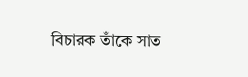বিচারক তাঁকে সাত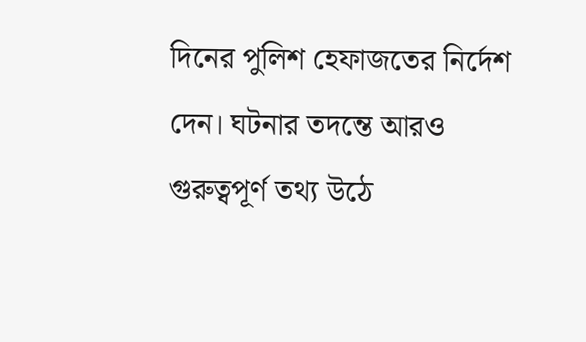দিনের পুলিশ হেফাজতের নির্দেশ দেন। ঘটনার তদন্তে আরও গুরুত্বপূর্ণ তথ্য উঠে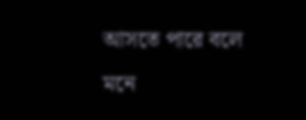আসতে পারে বলে মনে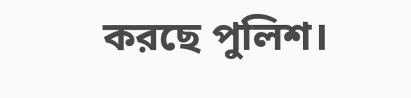করছে পুলিশ।